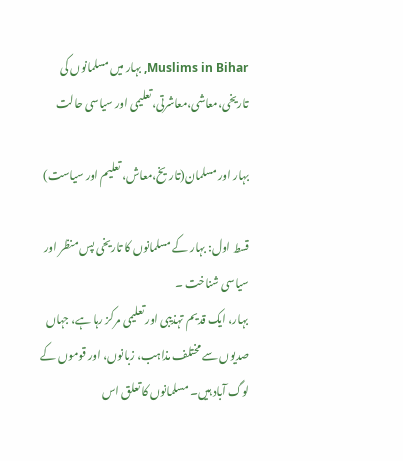Muslims in Bihar, بہار میں مسلمانوں کی تاریخی،معاشی،معاشرتی،تعلیمی اور سیاسی حالت

بہار اور مسلمان(تاریخ،معاش، تعلیم اور سیاست)

قسط اول: بہار کے مسلمانوں کا تاریخی پس منظر اور سیاسی شناخت ۔
بہار، ایک قدیم تہذیبی اور تعلیمی مرکز رہا ہے، جہاں صدیوں سے مختلف مذاہب، زبانوں، اور قوموں کے لوگ آباد ہیں۔ مسلمانوں کا تعلق اس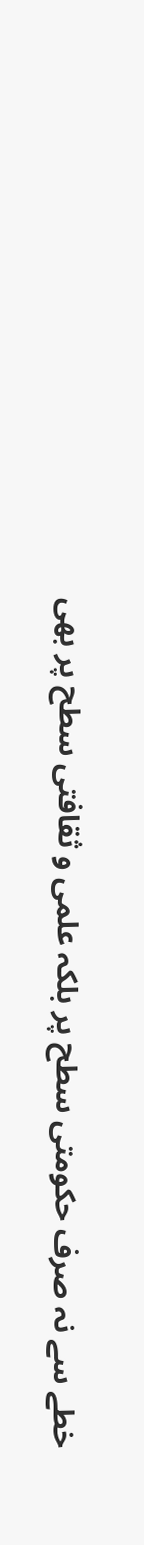خطے سے نہ صرف حکومتی سطح پر بلکہ علمی و ثقافتی سطح پر بھی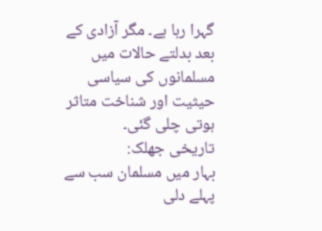گہرا رہا ہے۔ مگر آزادی کے بعد بدلتے حالات میں مسلمانوں کی سیاسی حیثیت اور شناخت متاثر ہوتی چلی گئی۔
تاریخی جھلک:
بہار میں مسلمان سب سے پہلے دلی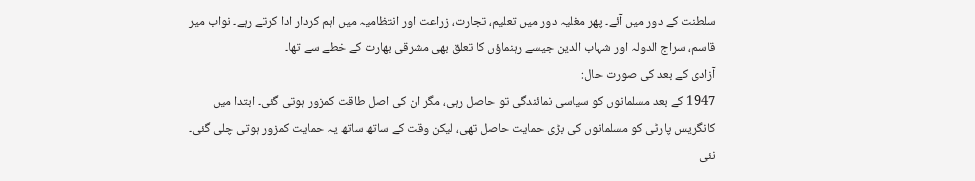سلطنت کے دور میں آئے۔ پھر مغلیہ دور میں تعلیم، تجارت، زراعت اور انتظامیہ میں اہم کردار ادا کرتے رہے۔ نواب میر قاسم، سراج الدولہ اور شہاب الدین جیسے رہنماؤں کا تعلق بھی مشرقی بھارت کے خطے سے تھا۔
آزادی کے بعد کی صورت حال:
1947 کے بعد مسلمانوں کو سیاسی نمائندگی تو حاصل رہی، مگر ان کی اصل طاقت کمزور ہوتی گئی۔ ابتدا میں کانگریس پارٹی کو مسلمانوں کی بڑی حمایت حاصل تھی، لیکن وقت کے ساتھ ساتھ یہ حمایت کمزور ہوتی چلی گئی۔ نئی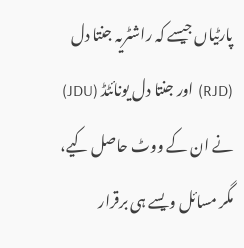پارٹیاں جیسے کہ راشٹریہ جنتا دل (RJD) اور جنتا دل یونائٹڈ (JDU) نے ان کے ووٹ حاصل کیے، مگر مسائل ویسے ہی برقرار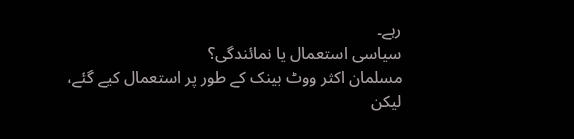رہے۔
سیاسی استعمال یا نمائندگی؟
مسلمان اکثر ووٹ بینک کے طور پر استعمال کیے گئے، لیکن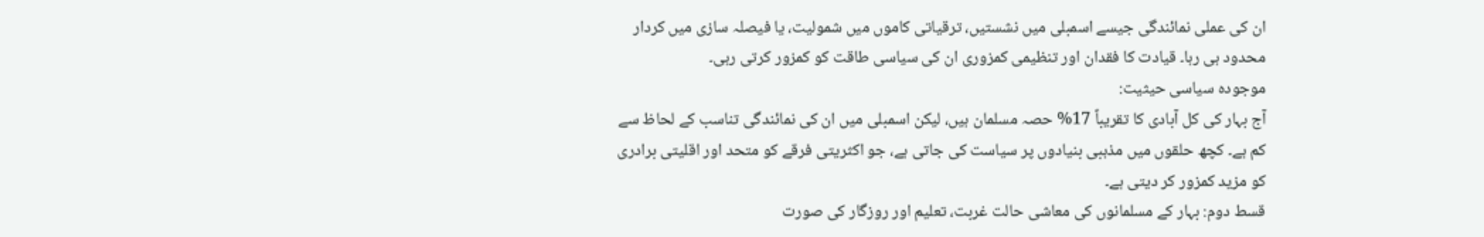ان کی عملی نمائندگی جیسے اسمبلی میں نشستیں، ترقیاتی کاموں میں شمولیت، یا فیصلہ سازی میں کردار محدود ہی رہا۔ قیادت کا فقدان اور تنظیمی کمزوری ان کی سیاسی طاقت کو کمزور کرتی رہی۔
موجودہ سیاسی حیثیت:
آج بہار کی کل آبادی کا تقریباً 17% حصہ مسلمان ہیں، لیکن اسمبلی میں ان کی نمائندگی تناسب کے لحاظ سے کم ہے۔ کچھ حلقوں میں مذہبی بنیادوں پر سیاست کی جاتی ہے، جو اکثریتی فرقے کو متحد اور اقلیتی برادری کو مزید کمزور کر دیتی ہے۔
قسط دوم: بہار کے مسلمانوں کی معاشی حالت غربت، تعلیم اور روزگار کی صورت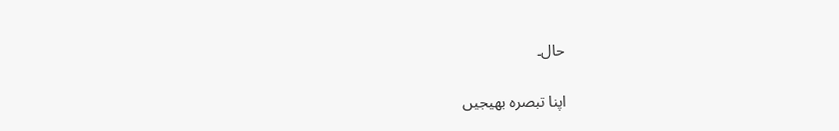حال۔

اپنا تبصرہ بھیجیں